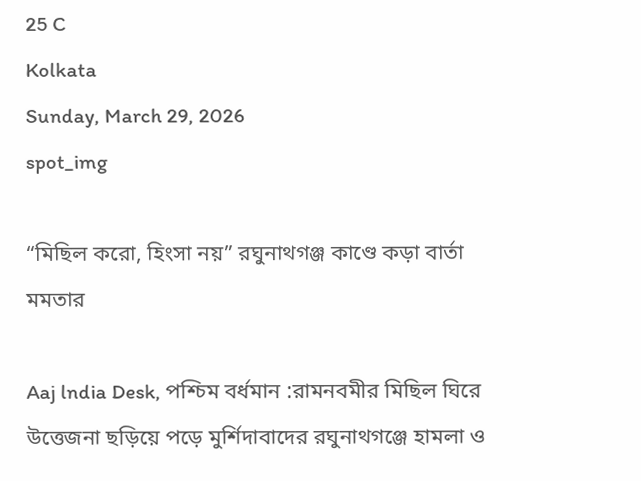25 C
Kolkata
Sunday, March 29, 2026
spot_img

“মিছিল করো, হিংসা নয়” রঘুনাথগঞ্জ কাণ্ডে কড়া বার্তা মমতার

Aaj lndia Desk, পশ্চিম বর্ধমান :রামনবমীর মিছিল ঘিরে উত্তেজনা ছড়িয়ে পড়ে মুর্শিদাবাদের রঘুনাথগঞ্জে হামলা ও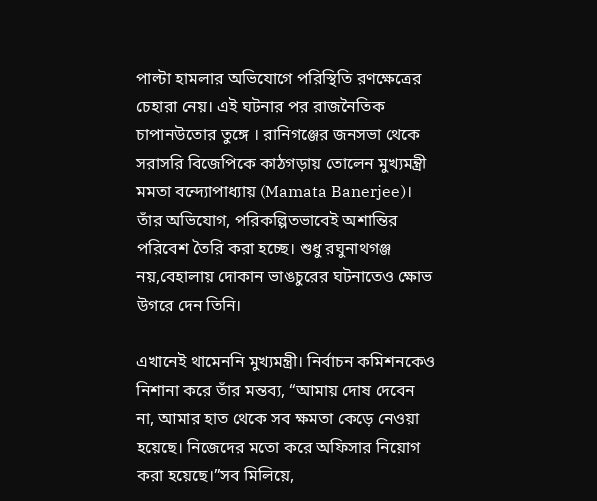পাল্টা হামলার অভিযোগে পরিস্থিতি রণক্ষেত্রের চেহারা নেয়। এই ঘটনার পর রাজনৈতিক চাপানউতোর তুঙ্গে । রানিগঞ্জের জনসভা থেকে সরাসরি বিজেপিকে কাঠগড়ায় তোলেন মুখ্যমন্ত্রী মমতা বন্দ্যোপাধ্যায় (Mamata Banerjee)। তাঁর অভিযোগ, পরিকল্পিতভাবেই অশান্তির পরিবেশ তৈরি করা হচ্ছে। শুধু রঘুনাথগঞ্জ নয়,বেহালায় দোকান ভাঙচুরের ঘটনাতেও ক্ষোভ উগরে দেন তিনি।

এখানেই থামেননি মুখ্যমন্ত্রী। নির্বাচন কমিশনকেও নিশানা করে তাঁর মন্তব্য, “আমায় দোষ দেবেন না, আমার হাত থেকে সব ক্ষমতা কেড়ে নেওয়া হয়েছে। নিজেদের মতো করে অফিসার নিয়োগ করা হয়েছে।”সব মিলিয়ে,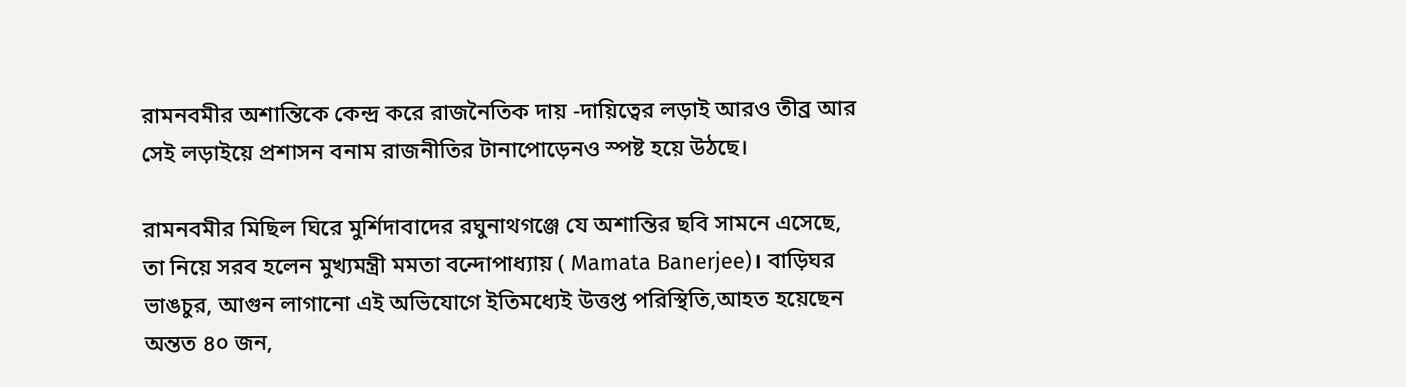রামনবমীর অশান্তিকে কেন্দ্র করে রাজনৈতিক দায় -দায়িত্বের লড়াই আরও তীব্র আর সেই লড়াইয়ে প্রশাসন বনাম রাজনীতির টানাপোড়েনও স্পষ্ট হয়ে উঠছে।

রামনবমীর মিছিল ঘিরে মুর্শিদাবাদের রঘুনাথগঞ্জে যে অশান্তির ছবি সামনে এসেছে, তা নিয়ে সরব হলেন মুখ্যমন্ত্রী মমতা বন্দোপাধ্যায় ( Mamata Banerjee)। বাড়িঘর ভাঙচুর, আগুন লাগানো এই অভিযোগে ইতিমধ্যেই উত্তপ্ত পরিস্থিতি,আহত হয়েছেন অন্তত ৪০ জন,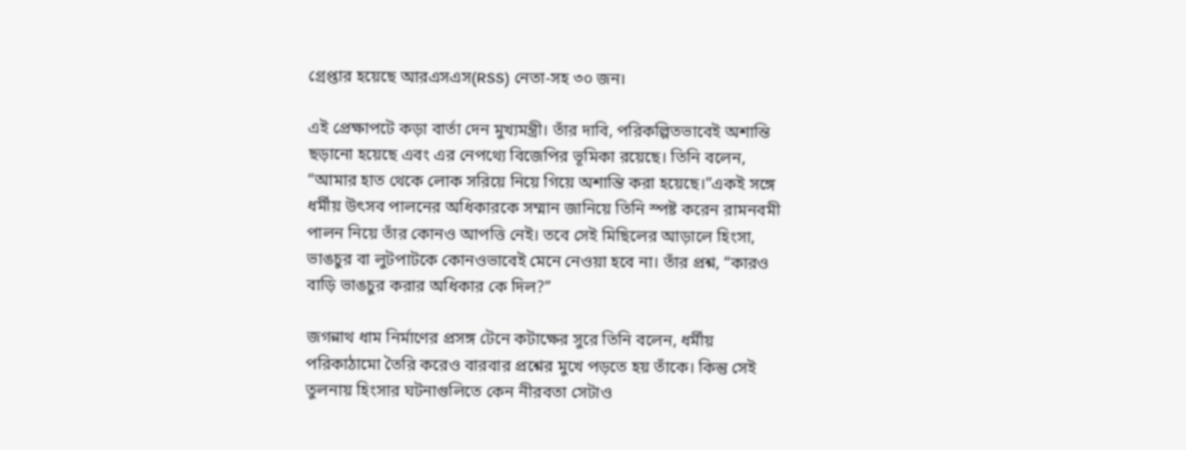গ্রেপ্তার হয়েছে আরএসএস(RSS) নেতা-সহ ৩০ জন।

এই প্রেক্ষাপটে কড়া বার্তা দেন মুখ্যমন্ত্রী। তাঁর দাবি, পরিকল্পিতভাবেই অশান্তি ছড়ানো হয়েছে এবং এর নেপথ্যে বিজেপির ভূমিকা রয়েছে। তিনি বলেন, “আমার হাত থেকে লোক সরিয়ে নিয়ে গিয়ে অশান্তি করা হয়েছে।”একই সঙ্গে ধর্মীয় উৎসব পালনের অধিকারকে সম্মান জানিয়ে তিনি স্পষ্ট করেন রামনবমী পালন নিয়ে তাঁর কোনও আপত্তি নেই। তবে সেই মিছিলের আড়ালে হিংসা, ভাঙচুর বা লুটপাটকে কোনওভাবেই মেনে নেওয়া হবে না। তাঁর প্রশ্ন, “কারও বাড়ি ভাঙচুর করার অধিকার কে দিল?”

জগন্নাথ ধাম নির্মাণের প্রসঙ্গ টেনে কটাক্ষের সুরে তিনি বলেন, ধর্মীয় পরিকাঠামো তৈরি করেও বারবার প্রশ্নের মুখে পড়তে হয় তাঁকে। কিন্তু সেই তুলনায় হিংসার ঘটনাগুলিতে কেন নীরবতা সেটাও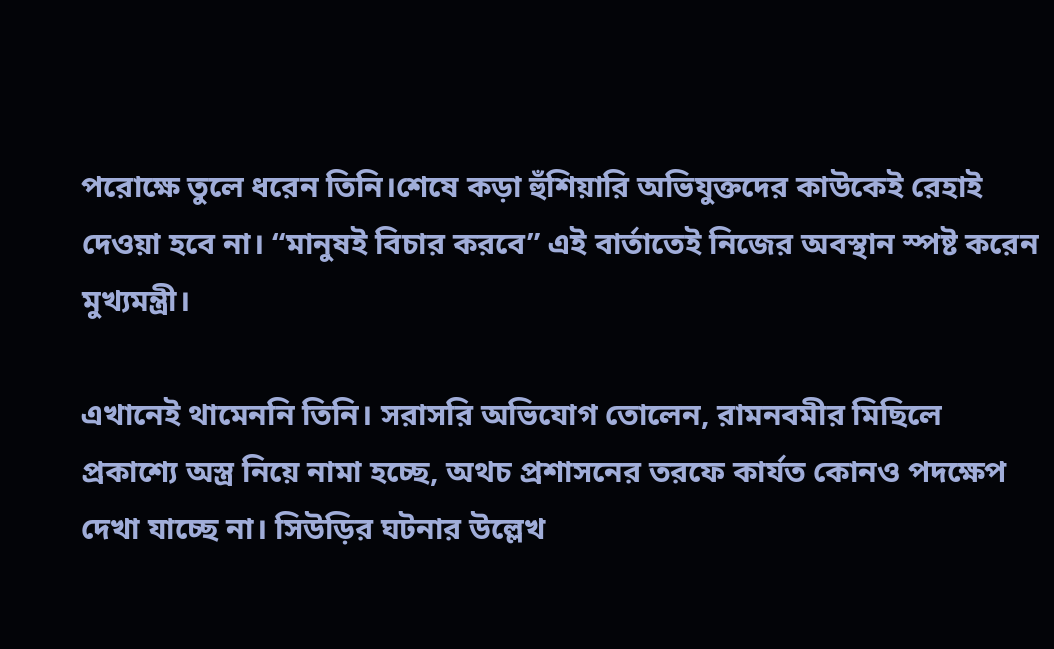পরোক্ষে তুলে ধরেন তিনি।শেষে কড়া হুঁশিয়ারি অভিযুক্তদের কাউকেই রেহাই দেওয়া হবে না। “মানুষই বিচার করবে” এই বার্তাতেই নিজের অবস্থান স্পষ্ট করেন মুখ্যমন্ত্রী।

এখানেই থামেননি তিনি। সরাসরি অভিযোগ তোলেন, রামনবমীর মিছিলে প্রকাশ্যে অস্ত্র নিয়ে নামা হচ্ছে, অথচ প্রশাসনের তরফে কার্যত কোনও পদক্ষেপ দেখা যাচ্ছে না। সিউড়ির ঘটনার উল্লেখ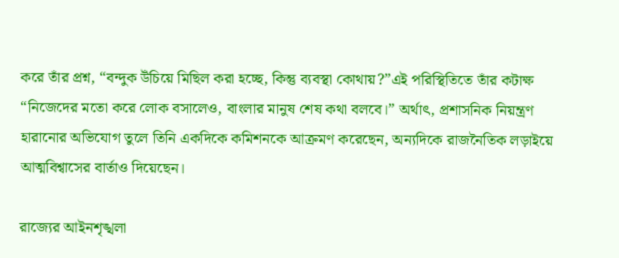করে তাঁর প্রশ্ন, “বন্দুক উঁচিয়ে মিছিল করা হচ্ছে, কিন্তু ব্যবস্থা কোথায়?”এই পরিস্থিতিতে তাঁর কটাক্ষ “নিজেদের মতো করে লোক বসালেও, বাংলার মানুষ শেষ কথা বলবে।” অর্থাৎ, প্রশাসনিক নিয়ন্ত্রণ হারানোর অভিযোগ তুলে তিনি একদিকে কমিশনকে আক্রমণ করেছেন, অন্যদিকে রাজনৈতিক লড়াইয়ে আত্মবিশ্বাসের বার্তাও দিয়েছেন।

রাজ্যের আইনশৃঙ্খলা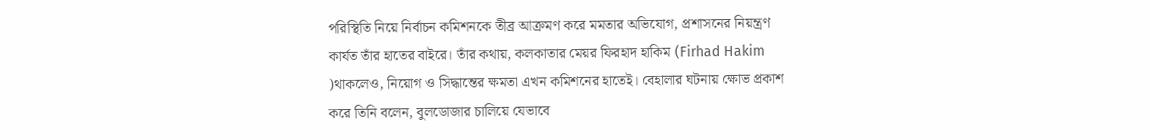পরিস্থিতি নিয়ে নির্বাচন কমিশনকে তীব্র আক্রমণ করে মমতার অভিযোগ, প্রশাসনের নিয়ন্ত্রণ কার্যত তাঁর হাতের বাইরে। তাঁর কথায়, কলকাতার মেয়র ফিরহাদ হাকিম (Firhad Hakim )থাকলেও, নিয়োগ ও সিদ্ধান্তের ক্ষমতা এখন কমিশনের হাতেই। বেহালার ঘটনায় ক্ষোভ প্রকাশ করে তিনি বলেন, বুলডোজার চালিয়ে যেভাবে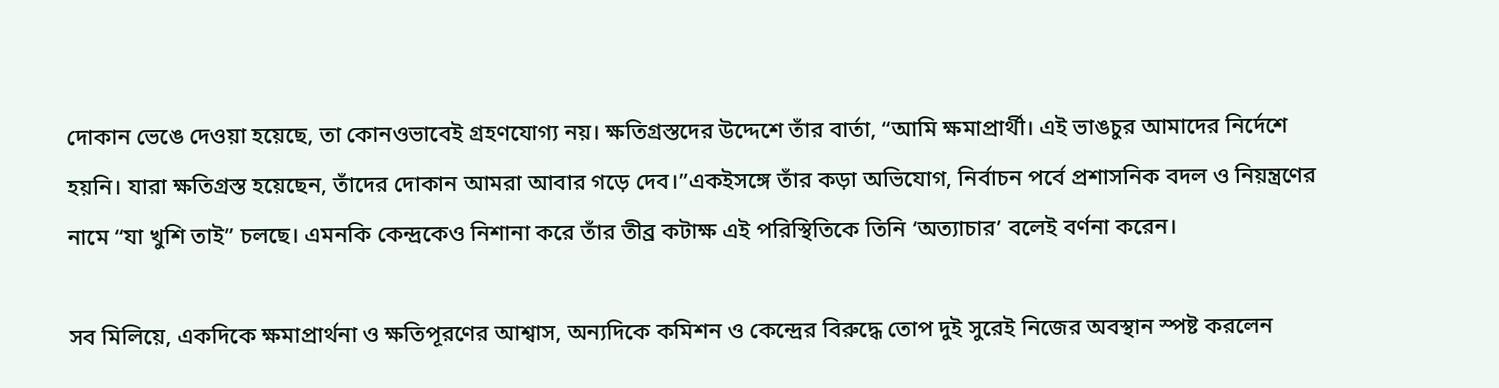দোকান ভেঙে দেওয়া হয়েছে, তা কোনওভাবেই গ্রহণযোগ্য নয়। ক্ষতিগ্রস্তদের উদ্দেশে তাঁর বার্তা, “আমি ক্ষমাপ্রার্থী। এই ভাঙচুর আমাদের নির্দেশে হয়নি। যারা ক্ষতিগ্রস্ত হয়েছেন, তাঁদের দোকান আমরা আবার গড়ে দেব।”একইসঙ্গে তাঁর কড়া অভিযোগ, নির্বাচন পর্বে প্রশাসনিক বদল ও নিয়ন্ত্রণের নামে “যা খুশি তাই” চলছে। এমনকি কেন্দ্রকেও নিশানা করে তাঁর তীব্র কটাক্ষ এই পরিস্থিতিকে তিনি ‘অত্যাচার’ বলেই বর্ণনা করেন।

সব মিলিয়ে, একদিকে ক্ষমাপ্রার্থনা ও ক্ষতিপূরণের আশ্বাস, অন্যদিকে কমিশন ও কেন্দ্রের বিরুদ্ধে তোপ দুই সুরেই নিজের অবস্থান স্পষ্ট করলেন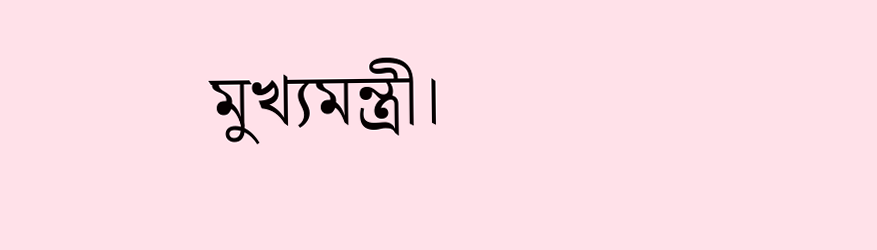মুখ্যমন্ত্রী।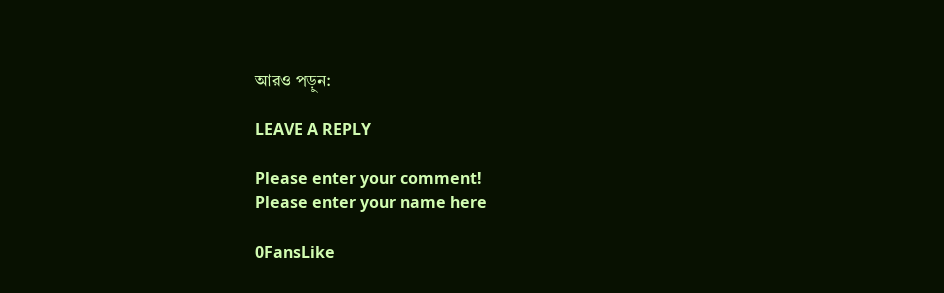আরও পড়ুন:

LEAVE A REPLY

Please enter your comment!
Please enter your name here

0FansLike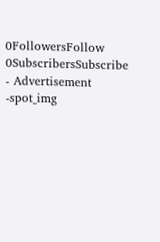0FollowersFollow
0SubscribersSubscribe
- Advertisement -spot_img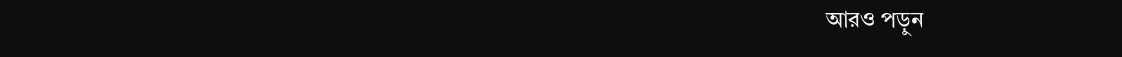আরও পড়ুন